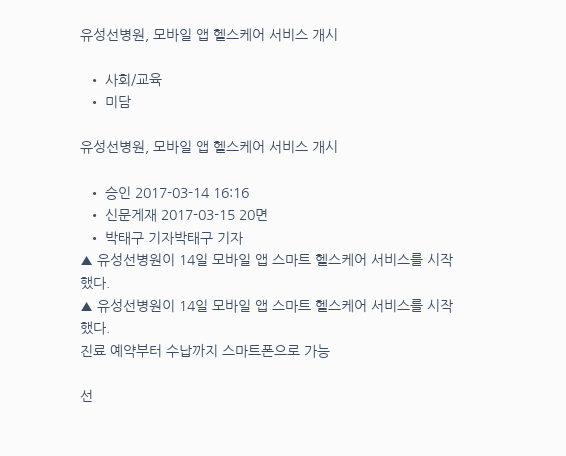유성선병원, 모바일 앱 헬스케어 서비스 개시

  • 사회/교육
  • 미담

유성선병원, 모바일 앱 헬스케어 서비스 개시

  • 승인 2017-03-14 16:16
  • 신문게재 2017-03-15 20면
  • 박태구 기자박태구 기자
▲ 유성선병원이 14일 모바일 앱 스마트 헬스케어 서비스를 시작했다.
▲ 유성선병원이 14일 모바일 앱 스마트 헬스케어 서비스를 시작했다.
진료 예약부터 수납까지 스마트폰으로 가능

선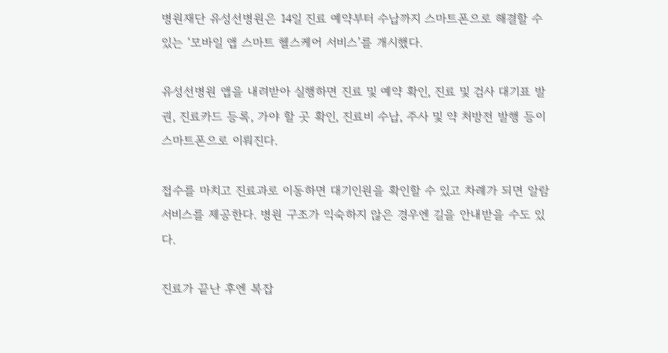병원재단 유성선병원은 14일 진료 예약부터 수납까지 스마트폰으로 해결할 수 있는 ‘모바일 앱 스마트 헬스케어 서비스’를 개시했다.

유성선병원 앱을 내려받아 실행하면 진료 및 예약 확인, 진료 및 검사 대기표 발권, 진료카드 등록, 가야 할 곳 확인, 진료비 수납, 주사 및 약 처방전 발행 등이 스마트폰으로 이뤄진다.

접수를 마치고 진료과로 이동하면 대기인원을 확인할 수 있고 차례가 되면 알람 서비스를 제공한다. 병원 구조가 익숙하지 않은 경우엔 길을 안내받을 수도 있다.

진료가 끝난 후엔 복잡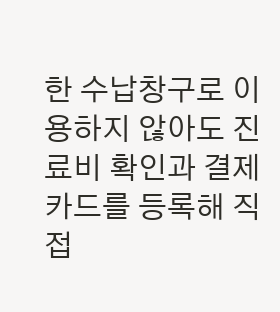한 수납창구로 이용하지 않아도 진료비 확인과 결제 카드를 등록해 직접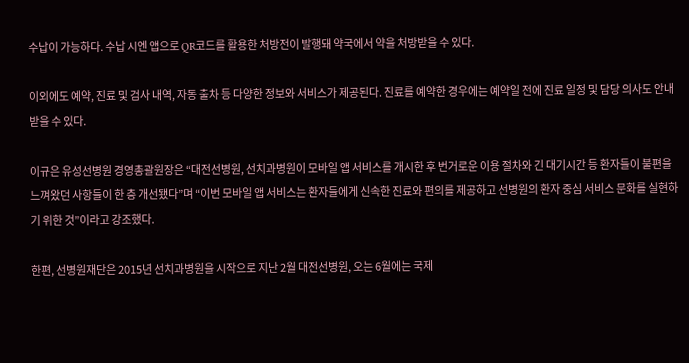수납이 가능하다. 수납 시엔 앱으로 QR코드를 활용한 처방전이 발행돼 약국에서 약을 처방받을 수 있다.

이외에도 예약, 진료 및 검사 내역, 자동 출차 등 다양한 정보와 서비스가 제공된다. 진료를 예약한 경우에는 예약일 전에 진료 일정 및 담당 의사도 안내받을 수 있다.

이규은 유성선병원 경영총괄원장은 “대전선병원, 선치과병원이 모바일 앱 서비스를 개시한 후 번거로운 이용 절차와 긴 대기시간 등 환자들이 불편을 느껴왔던 사항들이 한 층 개선됐다”며 “이번 모바일 앱 서비스는 환자들에게 신속한 진료와 편의를 제공하고 선병원의 환자 중심 서비스 문화를 실현하기 위한 것”이라고 강조했다.

한편, 선병원재단은 2015년 선치과병원을 시작으로 지난 2월 대전선병원, 오는 6월에는 국제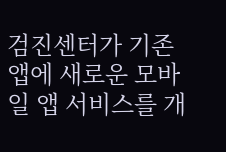검진센터가 기존 앱에 새로운 모바일 앱 서비스를 개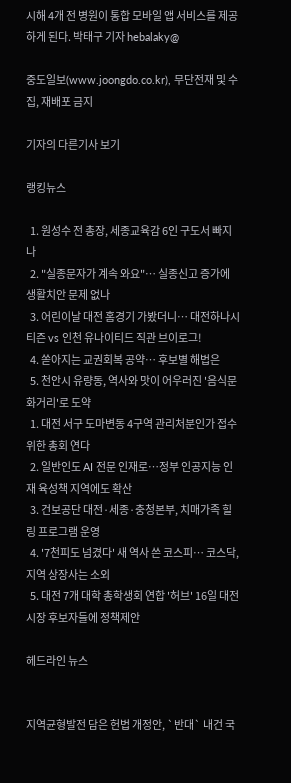시해 4개 전 병원이 통합 모바일 앱 서비스를 제공하게 된다. 박태구 기자 hebalaky@

중도일보(www.joongdo.co.kr), 무단전재 및 수집, 재배포 금지

기자의 다른기사 보기

랭킹뉴스

  1. 원성수 전 총장, 세종교육감 6인 구도서 빠지나
  2. "실종문자가 계속 와요"… 실종신고 증가에 생활치안 문제 없나
  3. 어린이날 대전 홈경기 가봤더니… 대전하나시티즌 vs 인천 유나이티드 직관 브이로그!
  4. 쏟아지는 교권회복 공약… 후보별 해법은
  5. 천안시 유량동, 역사와 맛이 어우러진 '음식문화거리'로 도약
  1. 대전 서구 도마변동 4구역 관리처분인가 접수 위한 총회 연다
  2. 일반인도 AI 전문 인재로…정부 인공지능 인재 육성책 지역에도 확산
  3. 건보공단 대전·세종·충청본부, 치매가족 힐링 프로그램 운영
  4. '7천피도 넘겼다' 새 역사 쓴 코스피… 코스닥, 지역 상장사는 소외
  5. 대전 7개 대학 총학생회 연합 '허브' 16일 대전시장 후보자들에 정책제안

헤드라인 뉴스


지역균형발전 담은 헌법 개정안, `반대` 내건 국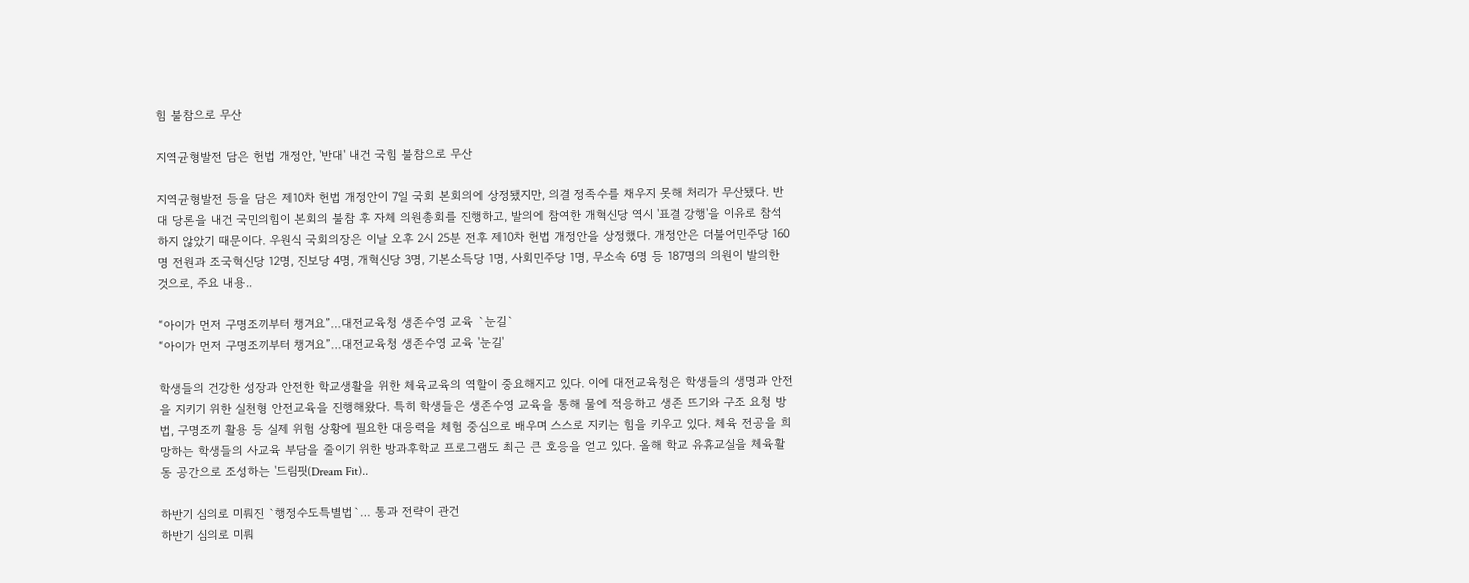힘 불참으로 무산

지역균형발전 담은 헌법 개정안, '반대' 내건 국힘 불참으로 무산

지역균형발전 등을 담은 제10차 헌법 개정안이 7일 국회 본회의에 상정됐지만, 의결 정족수를 채우지 못해 처리가 무산됐다. 반대 당론을 내건 국민의힘이 본회의 불참 후 자체 의원총회를 진행하고, 발의에 참여한 개혁신당 역시 '표결 강행'을 이유로 참석하지 않았기 때문이다. 우원식 국회의장은 이날 오후 2시 25분 전후 제10차 헌법 개정안을 상정했다. 개정안은 더불어민주당 160명 전원과 조국혁신당 12명, 진보당 4명, 개혁신당 3명, 기본소득당 1명, 사회민주당 1명, 무소속 6명 등 187명의 의원이 발의한 것으로, 주요 내용..

“아이가 먼저 구명조끼부터 챙겨요”…대전교육청 생존수영 교육 `눈길`
“아이가 먼저 구명조끼부터 챙겨요”…대전교육청 생존수영 교육 '눈길'

학생들의 건강한 성장과 안전한 학교생활을 위한 체육교육의 역할이 중요해지고 있다. 이에 대전교육청은 학생들의 생명과 안전을 지키기 위한 실천형 안전교육을 진행해왔다. 특히 학생들은 생존수영 교육을 통해 물에 적응하고 생존 뜨기와 구조 요청 방법, 구명조끼 활용 등 실제 위험 상황에 필요한 대응력을 체험 중심으로 배우며 스스로 지키는 힘을 키우고 있다. 체육 전공을 희망하는 학생들의 사교육 부담을 줄이기 위한 방과후학교 프로그램도 최근 큰 호응을 얻고 있다. 올해 학교 유휴교실을 체육활동 공간으로 조성하는 '드림핏(Dream Fit)..

하반기 심의로 미뤄진 `행정수도특별법`… 통과 전략이 관건
하반기 심의로 미뤄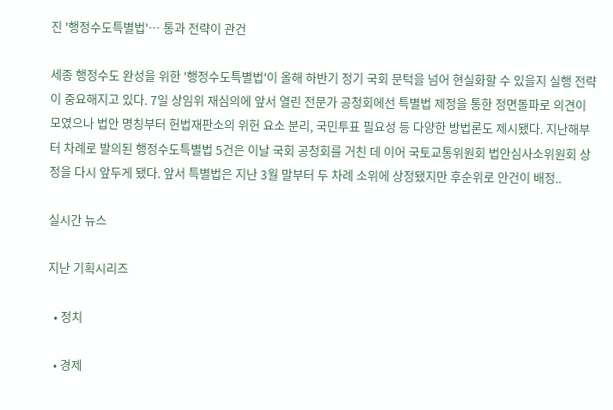진 '행정수도특별법'… 통과 전략이 관건

세종 행정수도 완성을 위한 '행정수도특별법'이 올해 하반기 정기 국회 문턱을 넘어 현실화할 수 있을지 실행 전략이 중요해지고 있다. 7일 상임위 재심의에 앞서 열린 전문가 공청회에선 특별법 제정을 통한 정면돌파로 의견이 모였으나 법안 명칭부터 헌법재판소의 위헌 요소 분리, 국민투표 필요성 등 다양한 방법론도 제시됐다. 지난해부터 차례로 발의된 행정수도특별법 5건은 이날 국회 공청회를 거친 데 이어 국토교통위원회 법안심사소위원회 상정을 다시 앞두게 됐다. 앞서 특별법은 지난 3월 말부터 두 차례 소위에 상정됐지만 후순위로 안건이 배정..

실시간 뉴스

지난 기획시리즈

  • 정치

  • 경제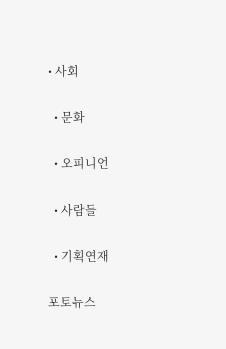• 사회

  • 문화

  • 오피니언

  • 사람들

  • 기획연재

포토뉴스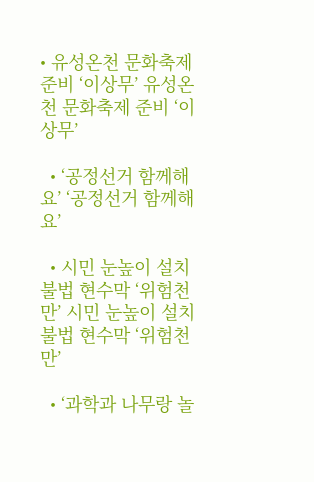• 유성온천 문화축제 준비 ‘이상무’ 유성온천 문화축제 준비 ‘이상무’

  • ‘공정선거 함께해요’ ‘공정선거 함께해요’

  • 시민 눈높이 설치 불법 현수막 ‘위험천만’ 시민 눈높이 설치 불법 현수막 ‘위험천만’

  • ‘과학과 나무랑 놀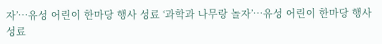자’…유성 어린이 한마당 행사 성료 ‘과학과 나무랑 놀자’…유성 어린이 한마당 행사 성료